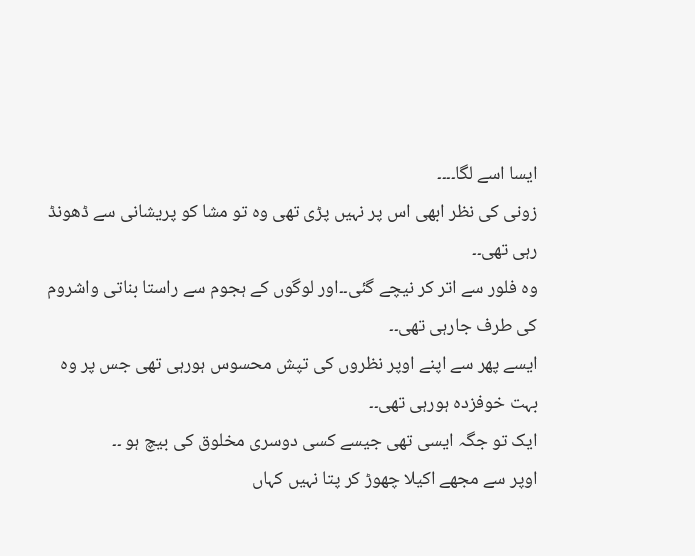ایسا اسے لگا۔۔۔۔
زونی کی نظر ابھی اس پر نہیں پڑی تھی وہ تو مشا کو پریشانی سے ڈھونڈ رہی تھی۔۔
وہ فلور سے اتر کر نیچے گئی۔۔اور لوگوں کے ہجوم سے راستا بناتی واشروم کی طرف جارہی تھی۔۔
ایسے پھر سے اپنے اوپر نظروں کی تپش محسوس ہورہی تھی جس پر وہ بہت خوفزدہ ہورہی تھی۔۔
ایک تو جگہ ایسی تھی جیسے کسی دوسری مخلوق کی بیچ ہو ۔۔
اوپر سے مجھے اکیلا چھوڑ کر پتا نہیں کہاں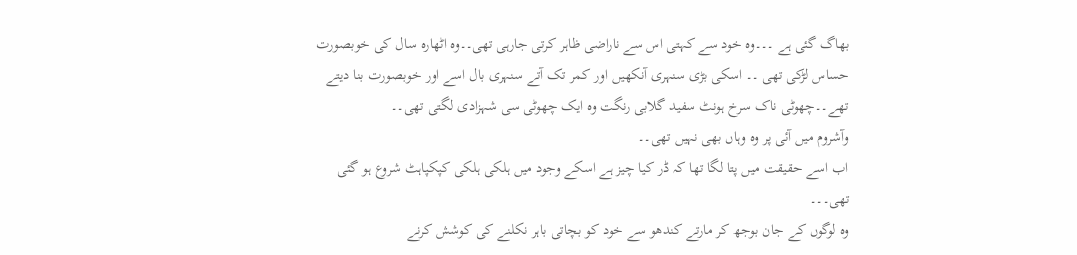بھاگ گئی ہے ۔۔۔وہ خود سے کہتی اس سے ناراضی ظاہر کرتی جارہی تھی۔۔وہ اٹھارہ سال کی خوبصورت حساس لڑکی تھی ۔۔ اسکی بڑی سنہری آنکھیں اور کمر تک آتے سنہری بال اسے اور خوبصورت بنا دیتے تھے۔۔چھوٹی ناک سرخ ہونٹ سفید گلابی رنگت وہ ایک چھوٹی سی شہزادی لگتی تھی۔۔
وآشروم میں آئی پر وہ وہاں بھی نہیں تھی۔۔
اب اسے حقیقت میں پتا لگا تھا کہ ڈر کیا چیز ہے اسکے وجود میں ہلکی ہلکی کپکپاہٹ شروع ہو گئی تھی۔۔۔
وہ لوگوں کے جان بوجھ کر مارتے کندھو سے خود کو بچاتی باہر نکلنے کی کوشش کرنے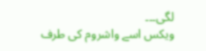لگی۔۔۔
ویکس اسے واشروم کی طرف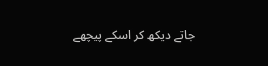جاتے دیکھ کر اسکے پیچھے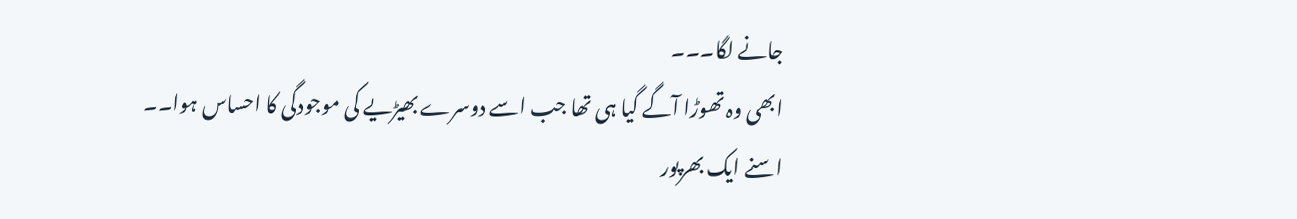جانے لگا۔۔۔
ابھی وہ تھوڑا آگے گیا ہی تھا جب اسے دوسرے بھیڑیے کی موجودگی کا احساس ہوا۔۔
اسنے ایک بھرپور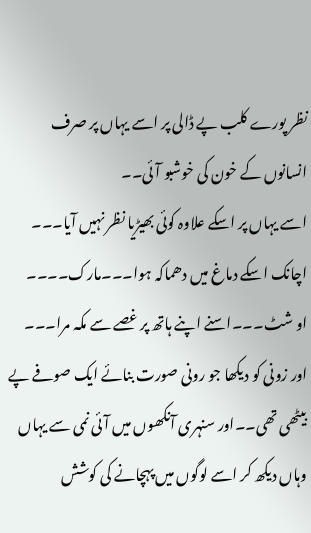نظر پورے کلب پے ڈالی پر اسے یہاں پر صرف انسانوں کے خون کی خوشبو آئی۔۔
اسے یہاں پر اسکے علاوہ کوئی بھیڑیا نظر نہیں آیا۔۔۔
اچانک اسکے دماغ میں دھماکہ ہوا۔۔۔مارک۔۔۔۔
او شٹ۔۔۔اسنے اپنے ہاتھ پر غصے سے مکہ مرا۔۔۔ اور زونی کو دیکھا جو رونی صورت بنائے ایک صوفے پے بیٹھی تھی۔۔اور سنہری آنکھوں میں آئی نمی سے یہاں وہاں دیکھ کر اسے لوگوں میں پہچانے کی کوشش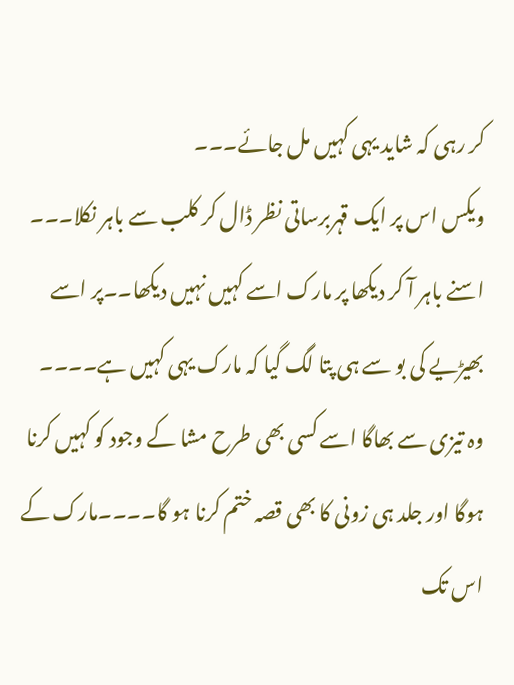کر رہی کہ شاید یہی کہیں مل جائے۔۔۔
ویکس اس پر ایک قہربرساتی نظر ڈال کر کلب سے باہر نکلا۔۔۔
اسنے باہر آ کر دیکھا پر مارک اسے کہیں نہیں دیکھا۔۔پر اسے بھیڑیے کی بو سے ہی پتا لگ گیا کہ مارک یہی کہیں ہے۔۔۔۔
وہ تیزی سے بھاگا اسے کسی بھی طرح مشا کے وجود کو کہیں کرنا ہوگا اور جلد ہی زونی کا بھی قصہ ختم کرنا ہو گا۔۔۔۔مارک کے اس تک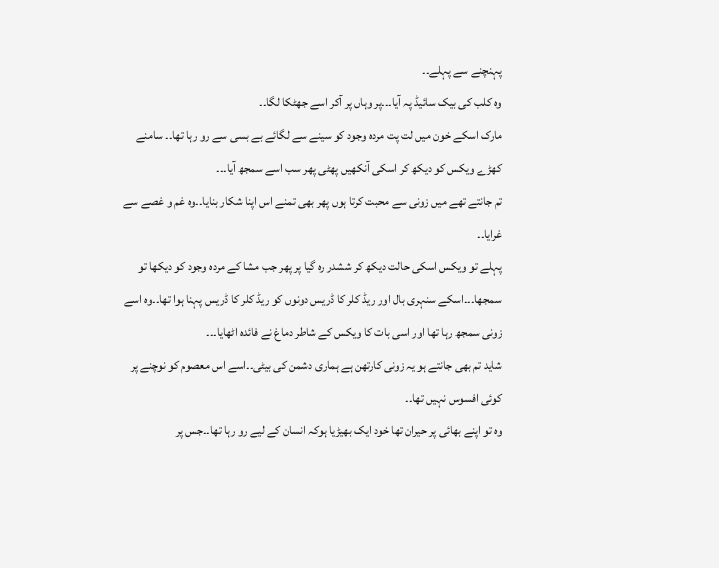پہنچنے سے پہلے۔۔
وہ کلب کی بیک سائیڈ پہ آیا۔۔۔پر وہاں پر آکر اسے جھٹکا لگا۔۔
مارک اسکے خون میں لت پت مردہ وجود کو سینے سے لگائے بے بسی سے رو رہا تھا۔۔ سامنے کھڑے ویکس کو دیکھ کر اسکی آنکھیں پھٹی پھر سب اسے سمجھ آیا۔۔۔
تم جانتے تھے میں زونی سے محبت کرتا ہوں پھر بھی تمنے اس اپنا شکار بنایا۔۔وہ غم و غصے سے غرایا۔۔
پہلے تو ویکس اسکی حالت دیکھ کر ششدر رہ گیا پر پھر جب مشا کے مردہ وجود کو دیکھا تو سمجھا۔۔۔اسکے سنہری بال اور ریڈ کلر کا ڈریس دونوں کو ریڈ کلر کا ڈریس پہنا ہوا تھا۔۔وہ اسے زونی سمجھ رہا تھا اور اسی بات کا ویکس کے شاطر دماغ نے فائدہ اٹھایا۔۔۔
شاید تم بھی جانتے ہو یہ زونی کارتھن ہے ہماری دشمن کی بیٹی۔۔اسے اس معصوم کو نوچنے پر کوئی افسوس نہیں تھا۔۔
وہ تو اپنے بھائی پر حیران تھا خود ایک بھیڑیا ہوکہ انسان کے لیے رو رہا تھا۔۔جس پر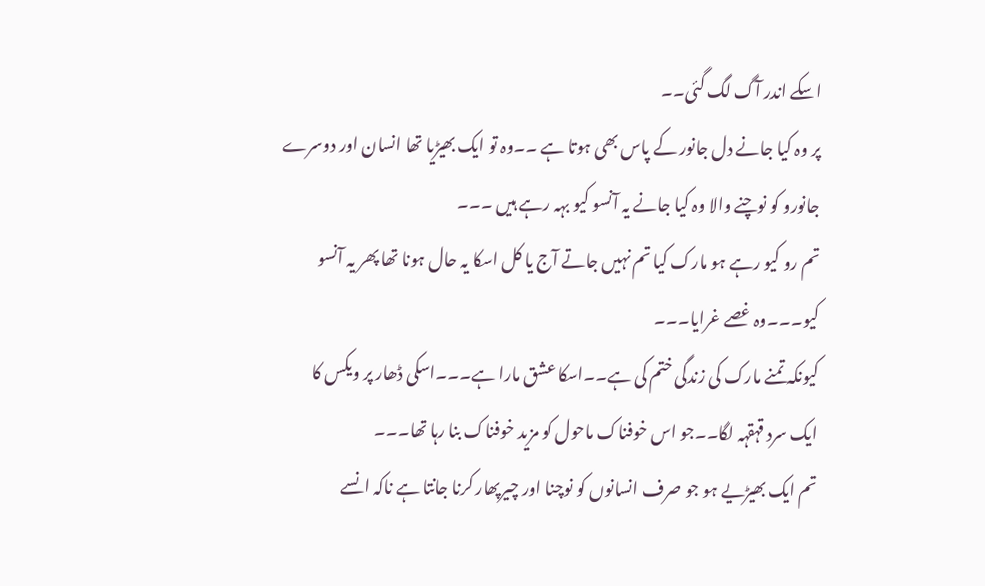اسکے اندر آگ لگ گئی۔۔
پر وہ کیا جانے دل جانور کے پاس بھی ہوتا ہے ۔۔وہ تو ایک بھیڑیا تھا انسان اور دوسرے جانورو کو نوچنے والا وہ کیا جانے یہ آنسو کیو بہہ رہے ہیں ۔۔۔
تم رو کیو رہے ہو مارک کیا تم نہیں جاتے آج یا کل اسکا یہ حال ہونا تھا پھر یہ آنسو کیو۔۔۔وہ غصے غرایا۔۔۔
کیونکہ تمنے مارک کی زندگی ختم کی ہے۔۔اسکا عشق مارا ہے۔۔۔اسکی ڈھار پر ویکس کا ایک سرد قہقہہ لگا۔۔جو اس خوفناک ماحول کو مزید خوفناک بنا رہا تھا۔۔۔
تم ایک بھیڑیے ہو جو صرف انسانوں کو نوچنا اور چیرپھار کرنا جانتا ہے ناکہ انسے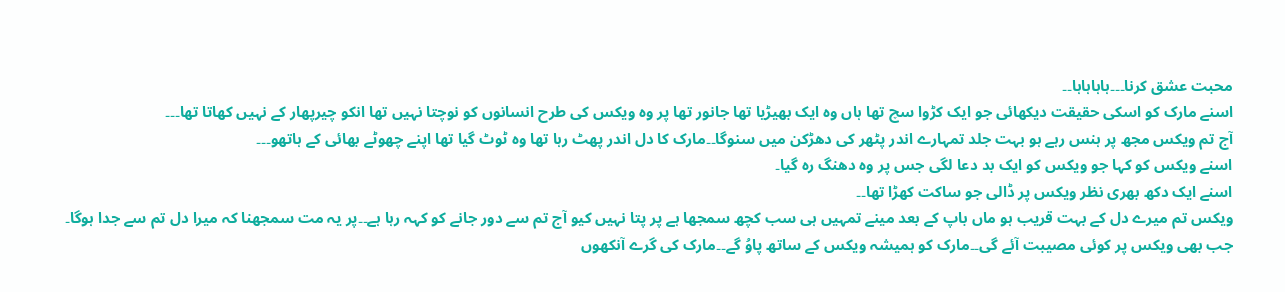محبت عشق کرنا۔۔۔ہاہاہاہا۔۔
اسنے مارک کو اسکی حقیقت دیکھائی جو ایک کڑوا سچ تھا ہاں وہ ایک بھیڑیا تھا جانور تھا پر وہ ویکس کی طرح انسانوں کو نوچتا نہیں تھا انکو چیرپھار کے نہیں کھاتا تھا۔۔۔
آج تم ویکس مجھ پر ہنس رہے ہو بہت جلد تمہارے اندر پٹھر کی دھڑکن میں سنوگا۔۔مارک کا دل اندر پھٹ رہا تھا وہ ٹوٹ گیا تھا اپنے چھوٹے بھائی کے ہاتھو۔۔۔
اسنے ویکس کو کہا جو ویکس کو ایک بد دعا لگی جس پر وہ دھنگ رہ گیا۔
اسنے ایک دکھ بھری نظر ویکس پر ڈالی جو ساکت کھڑا تھا۔۔
ویکس تم میرے دل کے بہت قریب ہو ماں باپ کے بعد مینے تمہیں ہی سب کچھ سمجھا ہے پر پتا نہیں کیو آج تم سے دور جانے کو کہہ رہا ہے۔۔پر یہ مت سمجھنا کہ میرا دل تم سے جدا ہوگا۔ جب بھی ویکس پر کوئی مصیبت آئے گی۔۔مارک کو ہمیشہ ویکس کے ساتھ پاوُ گے۔۔مارک کی گرے آنکھوں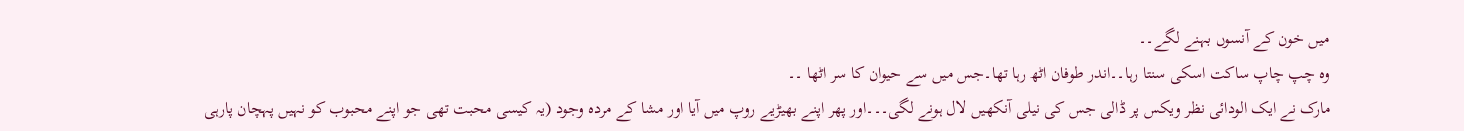میں خون کے آنسوں بہنے لگے۔۔
وہ چپ چاپ ساکت اسکی سنتا رہا۔۔اندر طوفان اٹھ رہا تھا۔جس میں سے حیوان کا سر اٹھا ۔۔
مارک نے ایک الودائی نظر ویکس پر ڈالی جس کی نیلی آنکھیں لال ہونے لگی۔۔۔اور پھر اپنے بھیڑیے روپ میں آیا اور مشا کے مردہ وجود (یہ کیسی محبت تھی جو اپنے محبوب کو نہیں پہچان پارہی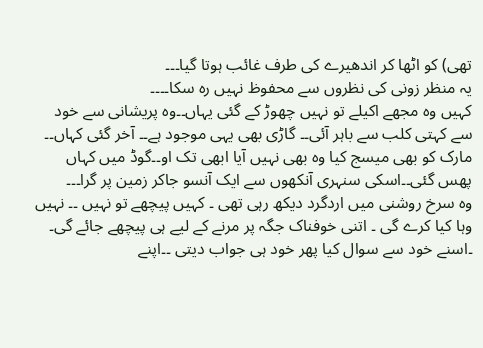تھی) کو اٹھا کر اندھیرے کی طرف غائب ہوتا گیا۔۔۔
یہ منظر زونی کی نظروں سے محفوظ نہیں رہ سکا۔۔۔۔
کہیں وہ مجھے اکیلے تو نہیں چھوڑ کے گئی یہاں۔۔وہ پریشانی سے خود سے کہتی کلب سے باہر آئی۔۔ گاڑی بھی یہی موجود ہے۔۔ آخر گئی کہاں۔۔ مارک کو بھی میسج کیا وہ بھی نہیں آیا ابھی تک او۔۔گوڈ میں کہاں پھس گئی۔۔اسکی سنہری آنکھوں سے ایک آنسو جاکر زمین پر گرا۔۔۔
وہ سرخ روشنی میں اردگرد دیکھ رہی تھی ۔ کہیں پیچھے تو نہیں ۔۔ نہیں وہا کیا کرے گی ۔ اتنی خوفناک جگہ پر مرنے کے لیے ہی پیچھے جائے گی۔ ۔اسنے خود سے سوال کیا پھر خود ہی جواب دیتی ۔۔اپنے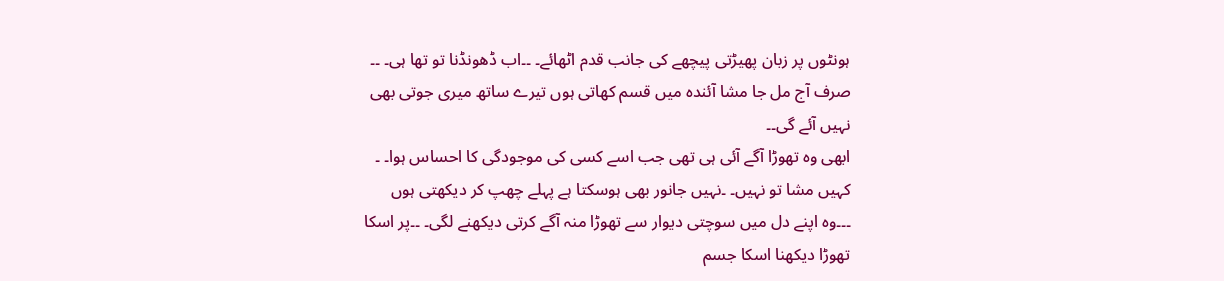ہونٹوں پر زبان پھیڑتی پیچھے کی جانب قدم اٹھائے۔ ۔۔اب ڈھونڈنا تو تھا ہی۔ ۔۔
صرف آج مل جا مشا آئندہ میں قسم کھاتی ہوں تیرے ساتھ میری جوتی بھی نہیں آئے گی۔۔
ابھی وہ تھوڑا آگے آئی ہی تھی جب اسے کسی کی موجودگی کا احساس ہوا۔ ۔
کہیں مشا تو نہیں۔ ۔نہیں جانور بھی ہوسکتا ہے پہلے چھپ کر دیکھتی ہوں ۔۔۔وہ اپنے دل میں سوچتی دیوار سے تھوڑا منہ آگے کرتی دیکھنے لگی۔ ۔۔پر اسکا تھوڑا دیکھنا اسکا جسم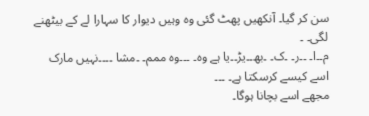سن کر گیا۔ آنکھیں پھٹ گئی وہ وہیں دیوار کا سہارا لے کے بیٹھنے لگی۔ ۔
م۔۔ا۔ ۔۔ر۔ ۔ک۔ ۔بھ۔۔یڑ۔۔یا ہے وہ۔ ۔۔۔وہ ممم۔ ۔مشا ۔۔۔۔نہیں مارک اسے کیسے کرسکتا ہے۔ ۔۔۔
مجھے اسے بچانا ہوگا۔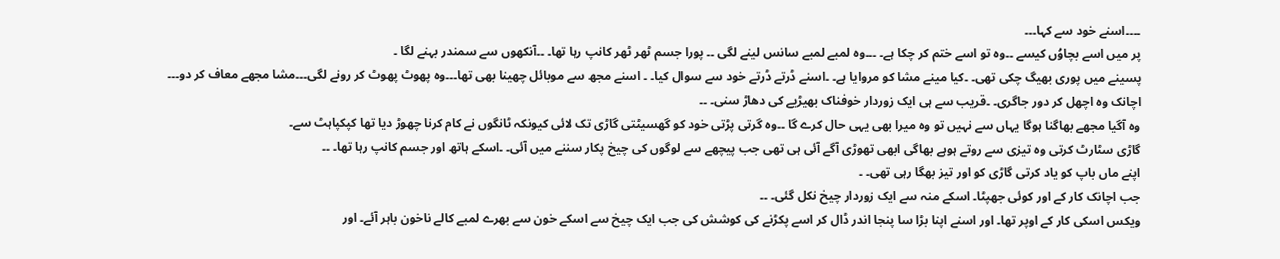۔۔۔۔اسنے خود سے کہا۔۔۔
پر میں اسے بچاوُں کیسے ۔۔وہ تو اسے ختم کر چکا ہے۔ ۔۔۔وہ لمبے لمبے سانس لینے لگی ۔۔ پورا جسم ٹھر ٹھر کانپ رہا تھا۔ ۔۔آنکھوں سے سمندر بہنے لگا ۔
پسینے میں پوری بھیگ چکی تھی۔ ۔کیا مینے مشا کو مروایا ہے۔ ۔اسنے ڈرتے ڈرتے خود سے سوال کیا۔ ۔ اسنے مجھ سے موبائل چھینا بھی تھا۔۔۔وہ پھوٹ پھوٹ کر رونے لگی۔۔۔مشا مجھے معاف کر دو۔۔۔
اچانک وہ اچھل کر دور جاگری۔ ۔قریب سے ہی ایک زوردار خوفناک بھیڑیے کی دھاڑ سنی۔ ۔۔
وہ آگیا مجھے بھاگنا ہوگا یہاں سے نہیں تو وہ میرا بھی یہی حال کرے گا ۔۔وہ گرتی پڑتی خود کو گھسیٹتی گاڑی تک لائی کیونکہ ٹانگوں نے کام کرنا چھوڑ دیا تھا کپکپاہٹ سے۔
گاڑی سٹارٹ کرتی وہ تیزی سے روتے ہوہے بھاگی ابھی تھوڑی آگے آئی ہی تھی جب پیچھے سے لوگوں کی چیخ پکار سننے میں آئی۔ ۔اسکے ہاتھ اور جسم کانپ رہا تھا۔ ۔۔
اپنے ماں باپ کو یاد کرتی گاڑی کو اور تیز بھگا رہی تھی۔ ۔
جب اچانک کار کے اور کوئی جھپٹا۔ اسکے منہ سے ایک زوردار چیخ نکل گئی۔ ۔۔
ویکس اسکی کار کے اوپر تھا۔ اور اسنے اپنا بڑا سا پنجا اندر ڈال کر اسے پکڑنے کی کوشش کی جب ایک چیخ سے اسکے خون سے بھرے لمبے کالے ناخون باہر آئے۔ اور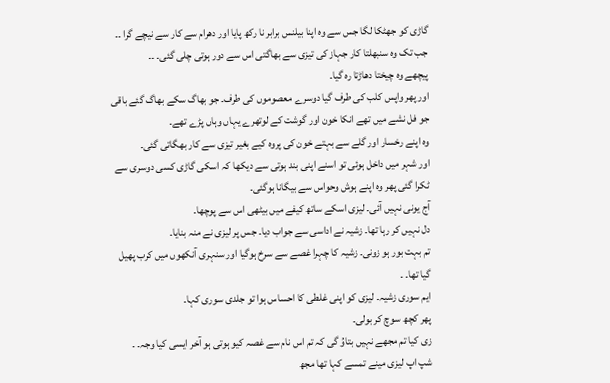گاڑی کو جھٹکا لگا جس سے وہ اپنا بیلنس برابر نا رکھ پایا اور دھرام سے کار سے نیچے گرا ۔۔
جب تک وہ سنبھلتا کار جہاز کی تیزی سے بھاگتی اس سے دور ہوتی چلی گئی۔ ۔۔
پیچھے وہ چیختا دھاڑتا رہ گیا۔
اور پھر واپس کلب کی طرف گیا دوسرے معصوموں کی طرف۔ جو بھاگ سکے بھاگ گئے باقی جو فل نشے میں تھے انکا خون اور گوشت کے لوتھرے یہاں وہاں پڑے تھے۔
وہ اپنے رخسار اور گلے سے بہتے خون کی پروہ کیے بغیر تیزی سے کار بھگاتی گئی۔
اور شہر میں داخل ہوئی تو اسنے اپنی بند ہوتی سے دیکھا کہ اسکی گاڑی کسی دوسری سے ٹکرا گئی پھر وہ اپنے ہوش وحواس سے بیگانا ہوگئی۔
آج یونی نہیں آئی۔ لیزی اسکے ساتھ کیفے میں بیٹھی اس سے پوچھا۔
دل نہیں کر رہا تھا۔ زشیہ نے اداسی سے جواب دیا۔ جس پر لیزی نے منہ بنایا۔
تم بہت بور ہو زونی۔ زشیہ کا چہرا غصے سے سرخ ہوگیا اور سنہری آنکھوں میں کرب پھیل گیا تھا۔ ۔
ایم سوری زشیہ۔ لیزی کو اپنی غلطی کا احساس ہوا تو جلدی سوری کہا۔
پھر کچھ سوچ کر بولی۔
زی کیا تم مجھے نہیں بتاوُ گی کہ تم اس نام سے غصہ کیو ہوتی ہو آخر ایسی کیا وجہ۔ ۔
شپ اپ لیزی مینے تمسے کہا تھا مجھ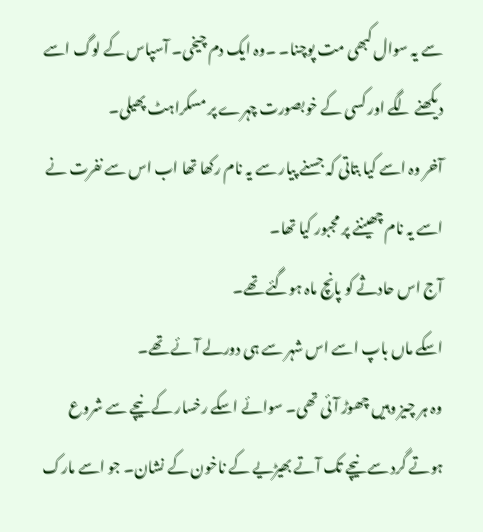سے یہ سوال کبھی مت پوچنا۔ ۔وہ ایک دم چیخی۔ آسپاس کے لوگ اسے دیکھنے لگے اور کسی کے خوبصورت چہرے پر مسکراہٹ پھیلی۔
آخر وہ اسے کیا بتاتی کہ جسنے پیار سے یہ نام رکھا تھا اب اس سے نفرت نے اسے یہ نام چھیننے پر مجبور کیا تھا۔
آج اس حادثے کو پانچ ماہ ہوگئے تھے۔
اسکے ماں باپ اسے اس شہر سے ہی دورلے آئے تھے۔
وہ ہر چیز وہیں چھوڑ آئی تھی۔ سوائے اسکے رخسار کے نیچے سے شروع ہوتے گرد سے نیچے تک آتے بھیڑیے کے ناخون کے نشان۔ جو اسے مارک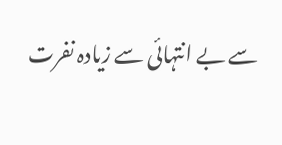سے بے انتہائی سے زیادہ نفرت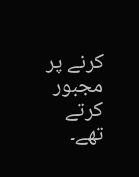کرنے پر مجبور کرتے تھے۔